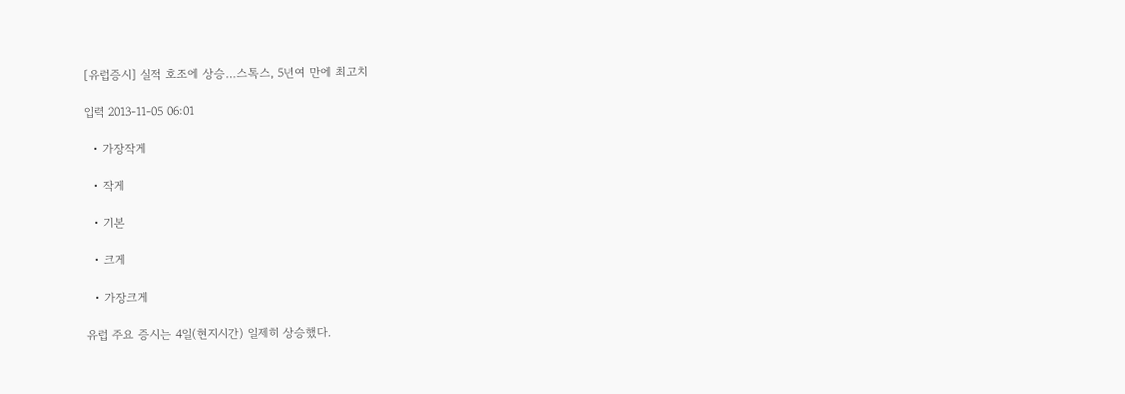[유럽증시] 실적 호조에 상승…스톡스, 5년여 만에 최고치

입력 2013-11-05 06:01

  • 가장작게

  • 작게

  • 기본

  • 크게

  • 가장크게

유럽 주요 증시는 4일(현지시간) 일제히 상승했다.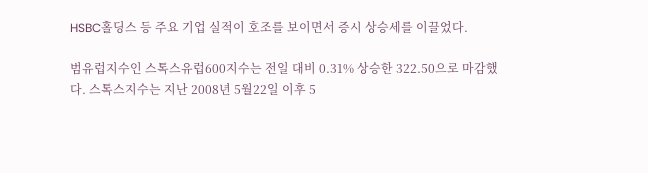HSBC홀딩스 등 주요 기업 실적이 호조를 보이면서 증시 상승세를 이끌었다.

범유럽지수인 스톡스유럽600지수는 전일 대비 0.31% 상승한 322.50으로 마감했다. 스톡스지수는 지난 2008년 5월22일 이후 5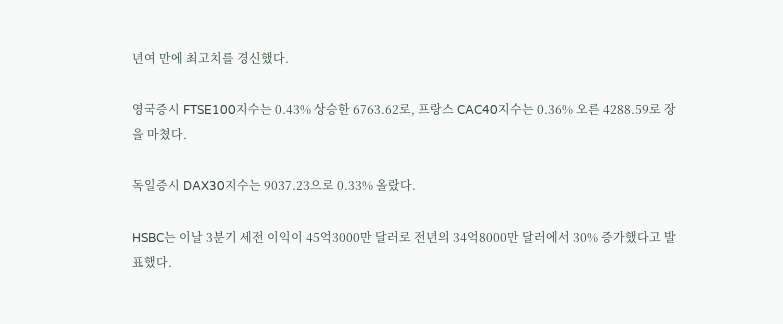년여 만에 최고치를 경신했다.

영국증시 FTSE100지수는 0.43% 상승한 6763.62로, 프랑스 CAC40지수는 0.36% 오른 4288.59로 장을 마쳤다.

독일증시 DAX30지수는 9037.23으로 0.33% 올랐다.

HSBC는 이날 3분기 세전 이익이 45억3000만 달러로 전년의 34억8000만 달러에서 30% 증가했다고 발표했다.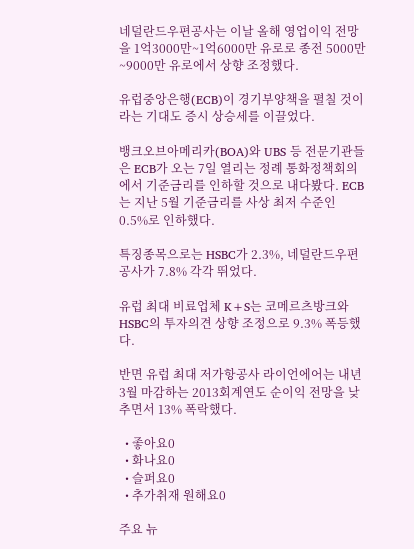네덜란드우편공사는 이날 올해 영업이익 전망을 1억3000만~1억6000만 유로로 종전 5000만~9000만 유로에서 상향 조정했다.

유럽중앙은행(ECB)이 경기부양책을 펼칠 것이라는 기대도 증시 상승세를 이끌었다.

뱅크오브아메리카(BOA)와 UBS 등 전문기관들은 ECB가 오는 7일 열리는 정례 통화정책회의에서 기준금리를 인하할 것으로 내다봤다. ECB는 지난 5월 기준금리를 사상 최저 수준인 0.5%로 인하했다.

특징종목으로는 HSBC가 2.3%, 네덜란드우편공사가 7.8% 각각 뛰었다.

유럽 최대 비료업체 K+S는 코메르츠방크와 HSBC의 투자의견 상향 조정으로 9.3% 폭등했다.

반면 유럽 최대 저가항공사 라이언에어는 내년 3월 마감하는 2013회계연도 순이익 전망을 낮추면서 13% 폭락했다.

  • 좋아요0
  • 화나요0
  • 슬퍼요0
  • 추가취재 원해요0

주요 뉴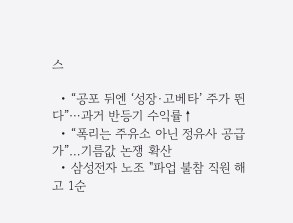스

  • “공포 뒤엔 ‘성장·고베타’ 주가 뛴다”⋯과거 반등기 수익률↑
  • “폭리는 주유소 아닌 정유사 공급가”…기름값 논쟁 확산
  • 삼성전자 노조 "파업 불참 직원 해고 1순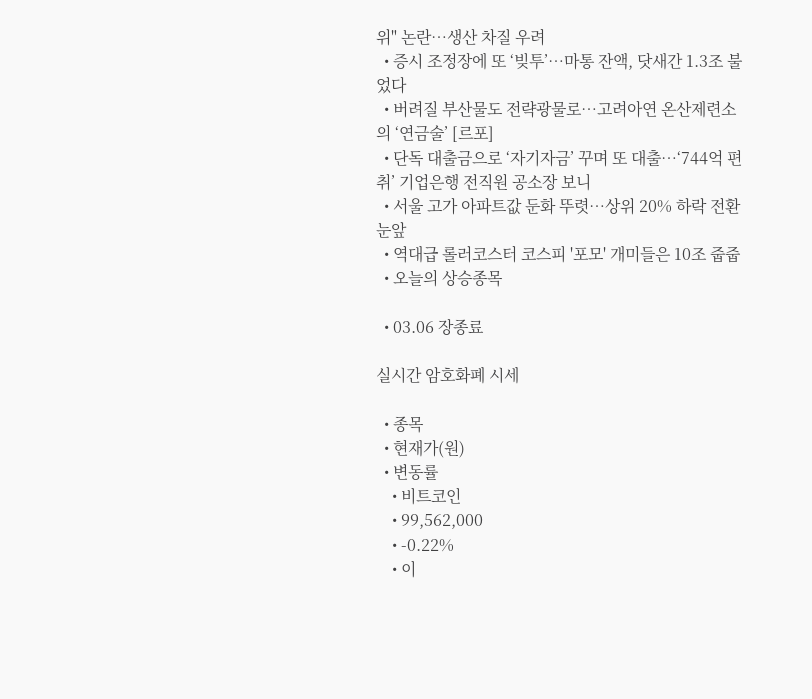위" 논란…생산 차질 우려
  • 증시 조정장에 또 ‘빚투’…마통 잔액, 닷새간 1.3조 불었다
  • 버려질 부산물도 전략광물로…고려아연 온산제련소의 ‘연금술’ [르포]
  • 단독 대출금으로 ‘자기자금’ 꾸며 또 대출…‘744억 편취’ 기업은행 전직원 공소장 보니
  • 서울 고가 아파트값 둔화 뚜렷⋯상위 20% 하락 전환 눈앞
  • 역대급 롤러코스터 코스피 '포모' 개미들은 10조 줍줍
  • 오늘의 상승종목

  • 03.06 장종료

실시간 암호화폐 시세

  • 종목
  • 현재가(원)
  • 변동률
    • 비트코인
    • 99,562,000
    • -0.22%
    • 이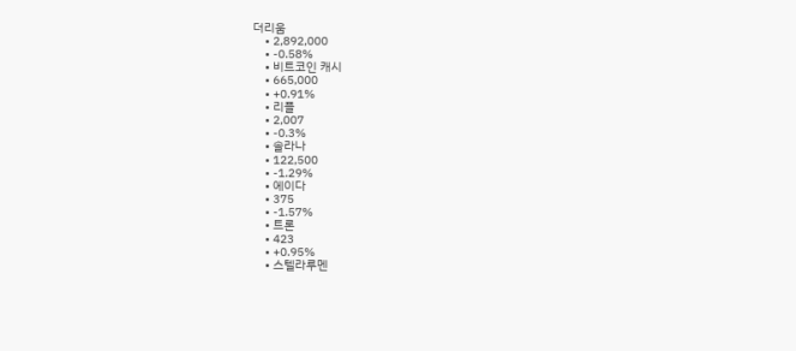더리움
    • 2,892,000
    • -0.58%
    • 비트코인 캐시
    • 665,000
    • +0.91%
    • 리플
    • 2,007
    • -0.3%
    • 솔라나
    • 122,500
    • -1.29%
    • 에이다
    • 375
    • -1.57%
    • 트론
    • 423
    • +0.95%
    • 스텔라루멘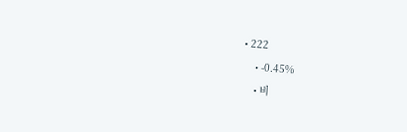• 222
    • -0.45%
    • 비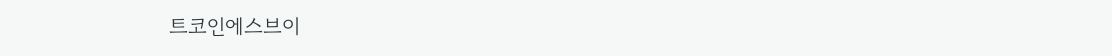트코인에스브이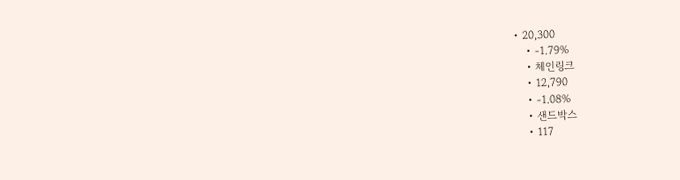• 20,300
    • -1.79%
    • 체인링크
    • 12,790
    • -1.08%
    • 샌드박스
    • 117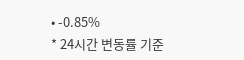• -0.85%
* 24시간 변동률 기준